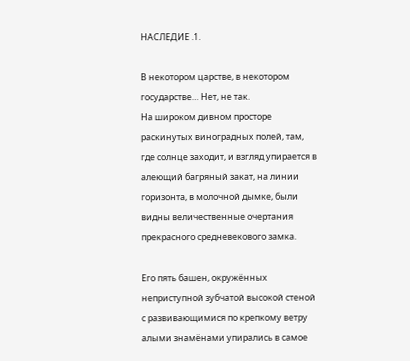НАСЛЕДИЕ .1.

В некотором царстве, в некотором государстве… Нет, не так.
На широком дивном просторе раскинутых виноградных полей, там, где солнце заходит, и взгляд упирается в алеющий багряный закат, на линии горизонта, в молочной дымке, были видны величественные очертания прекрасного средневекового замка.

Его пять башен, окружённых неприступной зубчатой высокой стеной с развивающимися по крепкому ветру алыми знамёнами упирались в самое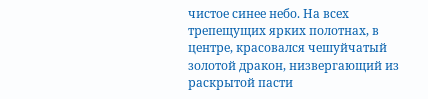чистое синее небо. На всех трепещущих ярких полотнах, в центре, красовался чешуйчатый золотой дракон, низвергающий из раскрытой пасти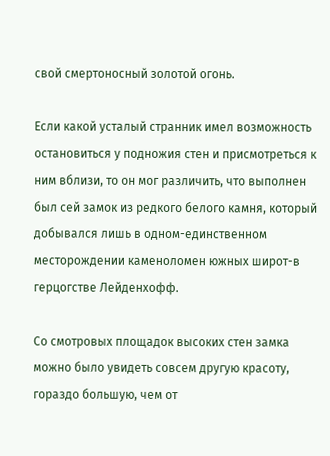свой смертоносный золотой огонь.

Если какой усталый странник имел возможность остановиться у подножия стен и присмотреться к ним вблизи, то он мог различить, что выполнен был сей замок из редкого белого камня, который добывался лишь в одном-единственном месторождении каменоломен южных широт-в герцогстве Лейденхофф.

Со смотровых площадок высоких стен замка можно было увидеть совсем другую красоту, гораздо большую, чем от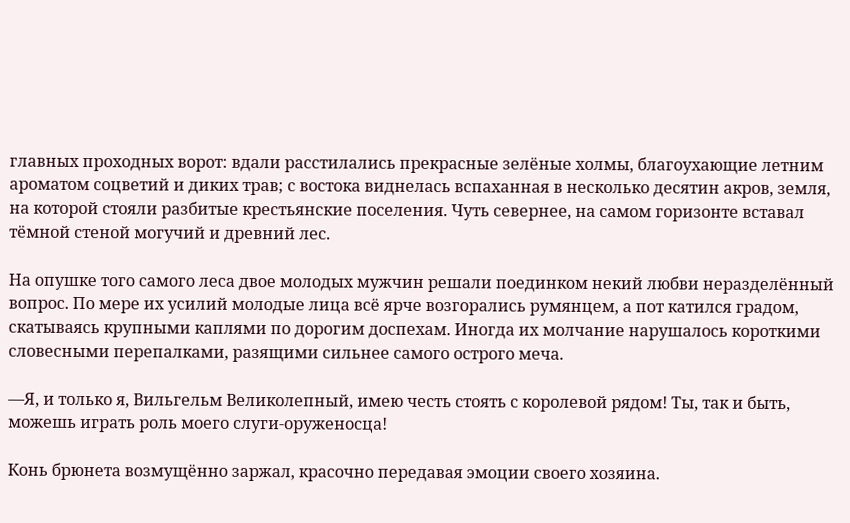главных проходных ворот: вдали расстилались прекрасные зелёные холмы, благоухающие летним ароматом соцветий и диких трав; с востока виднелась вспаханная в несколько десятин акров, земля, на которой стояли разбитые крестьянские поселения. Чуть севернее, на самом горизонте вставал тёмной стеной могучий и древний лес.

На опушке того самого леса двое молодых мужчин решали поединком некий любви неразделённый вопрос. По мере их усилий молодые лица всё ярче возгорались румянцем, а пот катился градом, скатываясь крупными каплями по дорогим доспехам. Иногда их молчание нарушалось короткими словесными перепалками, разящими сильнее самого острого меча.

—Я, и только я, Вильгельм Великолепный, имею честь стоять с королевой рядом! Ты, так и быть, можешь играть роль моего слуги-оруженосца!

Конь брюнета возмущённо заржал, красочно передавая эмоции своего хозяина.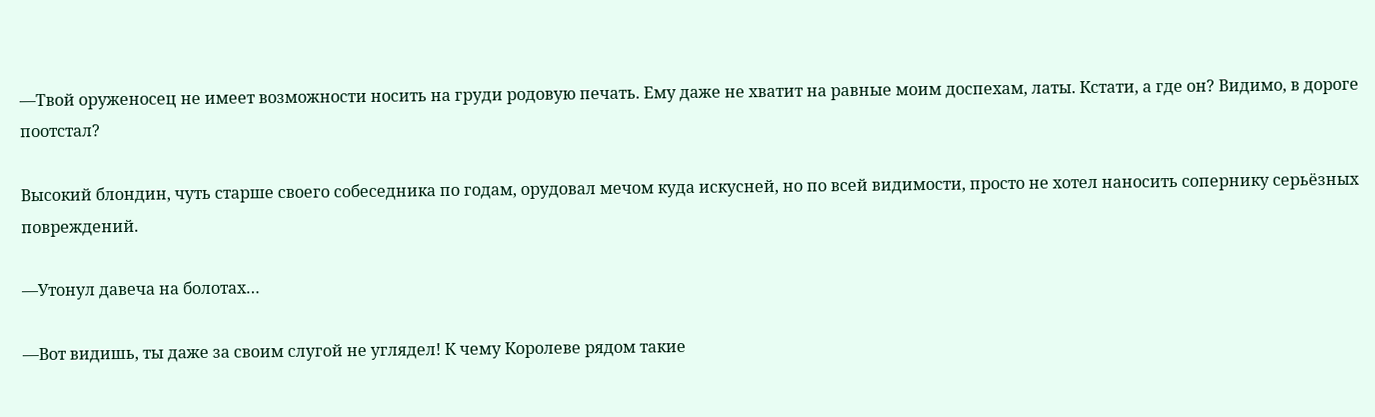—Твой оруженосец не имеет возможности носить на груди родовую печать. Ему даже не хватит на равные моим доспехам, латы. Кстати, а где он? Видимо, в дороге поотстал?

Высокий блондин, чуть старше своего собеседника по годам, орудовал мечом куда искусней, но по всей видимости, просто не хотел наносить сопернику серьёзных повреждений.

—Утонул давеча на болотах…

—Вот видишь, ты даже за своим слугой не углядел! К чему Королеве рядом такие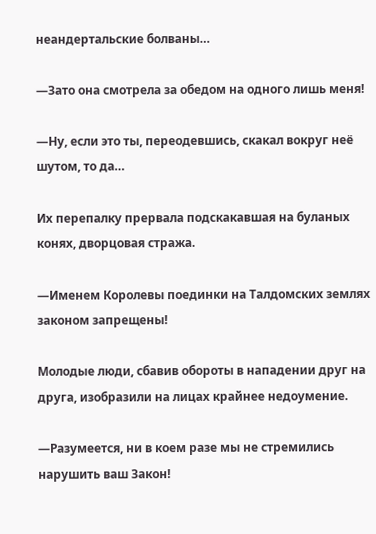неандертальские болваны…

—Зато она смотрела за обедом на одного лишь меня!

—Ну, если это ты, переодевшись, скакал вокруг неё шутом, то да…

Их перепалку прервала подскакавшая на буланых конях, дворцовая стража.

—Именем Королевы поединки на Талдомских землях законом запрещены!

Молодые люди, сбавив обороты в нападении друг на друга, изобразили на лицах крайнее недоумение.

—Разумеется, ни в коем разе мы не стремились нарушить ваш Закон!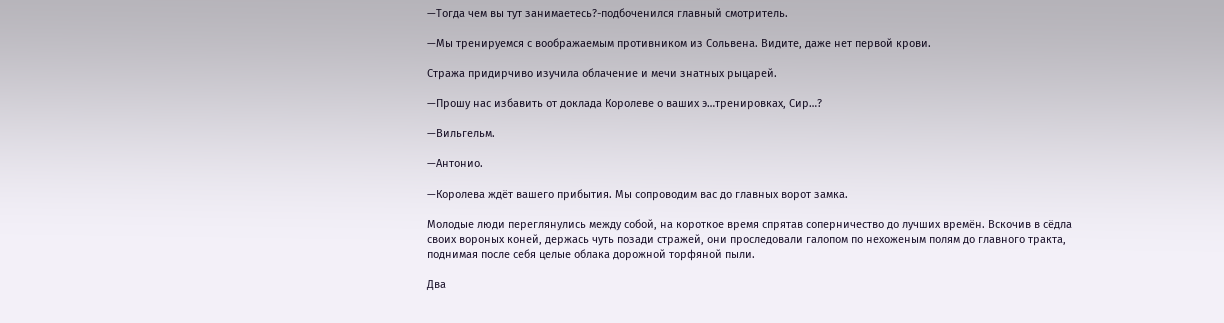—Тогда чем вы тут занимаетесь?-подбоченился главный смотритель.

—Мы тренируемся с воображаемым противником из Сольвена. Видите, даже нет первой крови.

Стража придирчиво изучила облачение и мечи знатных рыцарей.

—Прошу нас избавить от доклада Королеве о ваших э…тренировках, Сир…?

—Вильгельм.

—Антонио.

—Королева ждёт вашего прибытия. Мы сопроводим вас до главных ворот замка.

Молодые люди переглянулись между собой, на короткое время спрятав соперничество до лучших времён. Вскочив в сёдла своих вороных коней, держась чуть позади стражей, они проследовали галопом по нехоженым полям до главного тракта, поднимая после себя целые облака дорожной торфяной пыли.

Два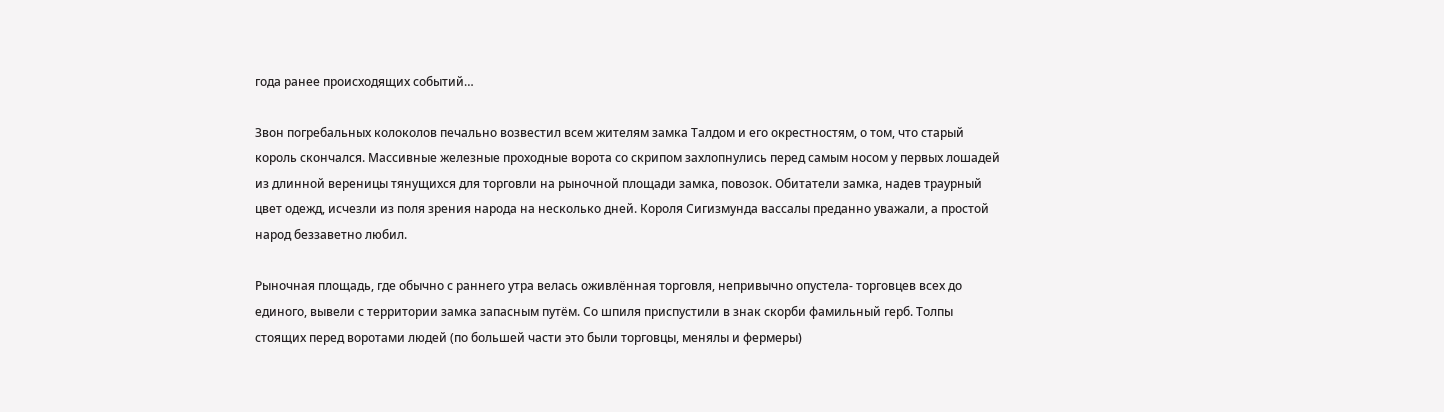года ранее происходящих событий…

Звон погребальных колоколов печально возвестил всем жителям замка Талдом и его окрестностям, о том, что старый король скончался. Массивные железные проходные ворота со скрипом захлопнулись перед самым носом у первых лошадей из длинной вереницы тянущихся для торговли на рыночной площади замка, повозок. Обитатели замка, надев траурный цвет одежд, исчезли из поля зрения народа на несколько дней. Короля Сигизмунда вассалы преданно уважали, а простой народ беззаветно любил.

Рыночная площадь, где обычно с раннего утра велась оживлённая торговля, непривычно опустела- торговцев всех до единого, вывели с территории замка запасным путём. Со шпиля приспустили в знак скорби фамильный герб. Толпы стоящих перед воротами людей (по большей части это были торговцы, менялы и фермеры)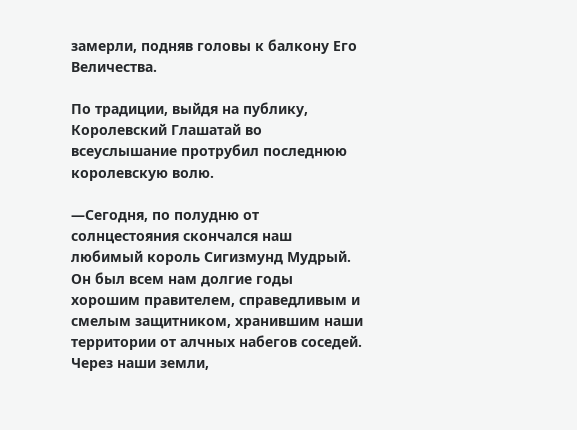замерли, подняв головы к балкону Его Величества.

По традиции, выйдя на публику, Королевский Глашатай во всеуслышание протрубил последнюю королевскую волю.

—Сегодня, по полудню от солнцестояния скончался наш любимый король Сигизмунд Мудрый. Он был всем нам долгие годы хорошим правителем, справедливым и смелым защитником, хранившим наши территории от алчных набегов соседей. Через наши земли,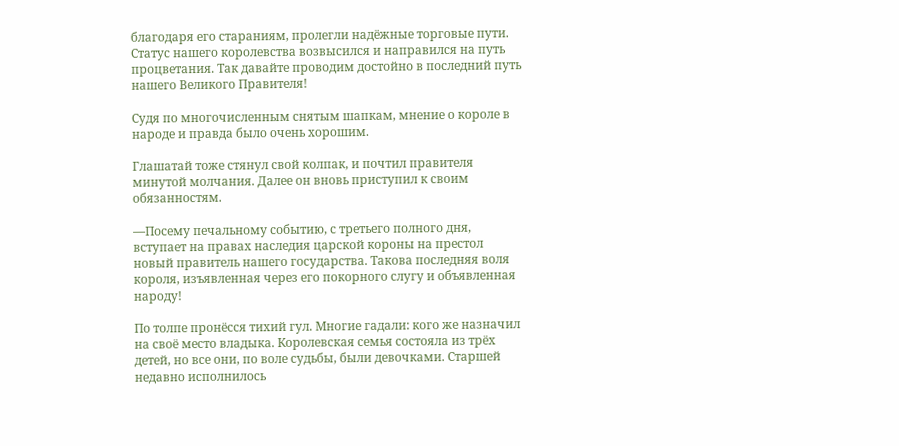благодаря его стараниям, пролегли надёжные торговые пути. Статус нашего королевства возвысился и направился на путь процветания. Так давайте проводим достойно в последний путь нашего Великого Правителя!

Судя по многочисленным снятым шапкам, мнение о короле в народе и правда было очень хорошим.

Глашатай тоже стянул свой колпак, и почтил правителя минутой молчания. Далее он вновь приступил к своим обязанностям.

—Посему печальному событию, с третьего полного дня, вступает на правах наследия царской короны на престол новый правитель нашего государства. Такова последняя воля короля, изъявленная через его покорного слугу и объявленная народу!

По толпе пронёсся тихий гул. Многие гадали: кого же назначил на своё место владыка. Королевская семья состояла из трёх детей, но все они, по воле судьбы, были девочками. Старшей недавно исполнилось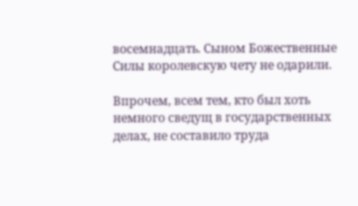восемнадцать. Сыном Божественные Силы королевскую чету не одарили.

Впрочем, всем тем, кто был хоть немного сведущ в государственных делах, не составило труда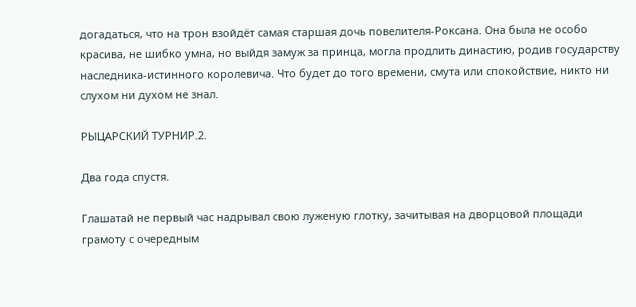догадаться, что на трон взойдёт самая старшая дочь повелителя-Роксана. Она была не особо красива, не шибко умна, но выйдя замуж за принца, могла продлить династию, родив государству наследника-истинного королевича. Что будет до того времени, смута или спокойствие, никто ни слухом ни духом не знал.

РЫЦАРСКИЙ ТУРНИР.2.

Два года спустя.

Глашатай не первый час надрывал свою луженую глотку, зачитывая на дворцовой площади грамоту с очередным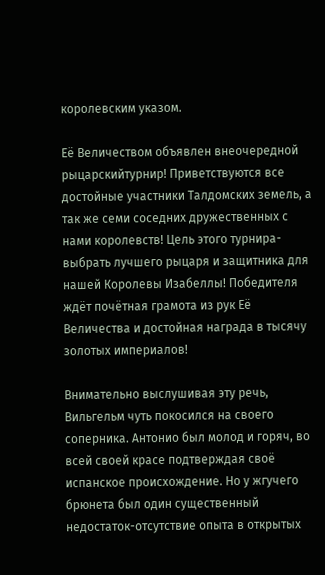королевским указом.

Её Величеством объявлен внеочередной рыцарскийтурнир! Приветствуются все достойные участники Талдомских земель, а так же семи соседних дружественных с нами королевств! Цель этого турнира-выбрать лучшего рыцаря и защитника для нашей Королевы Изабеллы! Победителя ждёт почётная грамота из рук Её Величества и достойная награда в тысячу золотых империалов!

Внимательно выслушивая эту речь, Вильгельм чуть покосился на своего соперника. Антонио был молод и горяч, во всей своей красе подтверждая своё испанское происхождение. Но у жгучего брюнета был один существенный недостаток-отсутствие опыта в открытых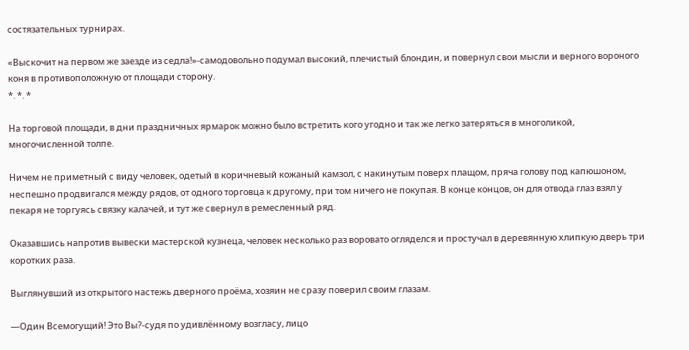состязательных турнирах.

«Выскочит на первом же заезде из седла!»-самодовольно подумал высокий, плечистый блондин, и повернул свои мысли и верного вороного коня в противоположную от площади сторону.
*. *. *

На торговой площади, в дни праздничных ярмарок можно было встретить кого угодно и так же легко затеряться в многоликой, многочисленной толпе.

Ничем не приметный с виду человек, одетый в коричневый кожаный камзол, с накинутым поверх плащом, пряча голову под капюшоном, неспешно продвигался между рядов, от одного торговца к другому, при том ничего не покупая. В конце концов, он для отвода глаз взял у пекаря не торгуясь связку калачей, и тут же свернул в ремесленный ряд.

Оказавшись напротив вывески мастерской кузнеца, человек несколько раз воровато огляделся и простучал в деревянную хлипкую дверь три коротких раза.

Выглянувший из открытого настежь дверного проёма, хозяин не сразу поверил своим глазам.

—Один Всемогущий! Это Вы?-судя по удивлённому возгласу, лицо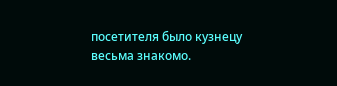посетителя было кузнецу весьма знакомо.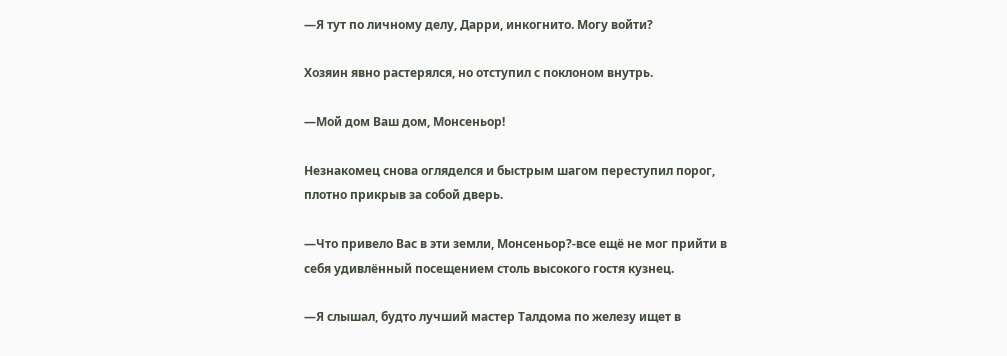—Я тут по личному делу, Дарри, инкогнито. Могу войти?

Хозяин явно растерялся, но отступил с поклоном внутрь.

—Мой дом Ваш дом, Монсеньор!

Незнакомец снова огляделся и быстрым шагом переступил порог, плотно прикрыв за собой дверь.

—Что привело Вас в эти земли, Монсеньор?-все ещё не мог прийти в себя удивлённый посещением столь высокого гостя кузнец.

—Я слышал, будто лучший мастер Талдома по железу ищет в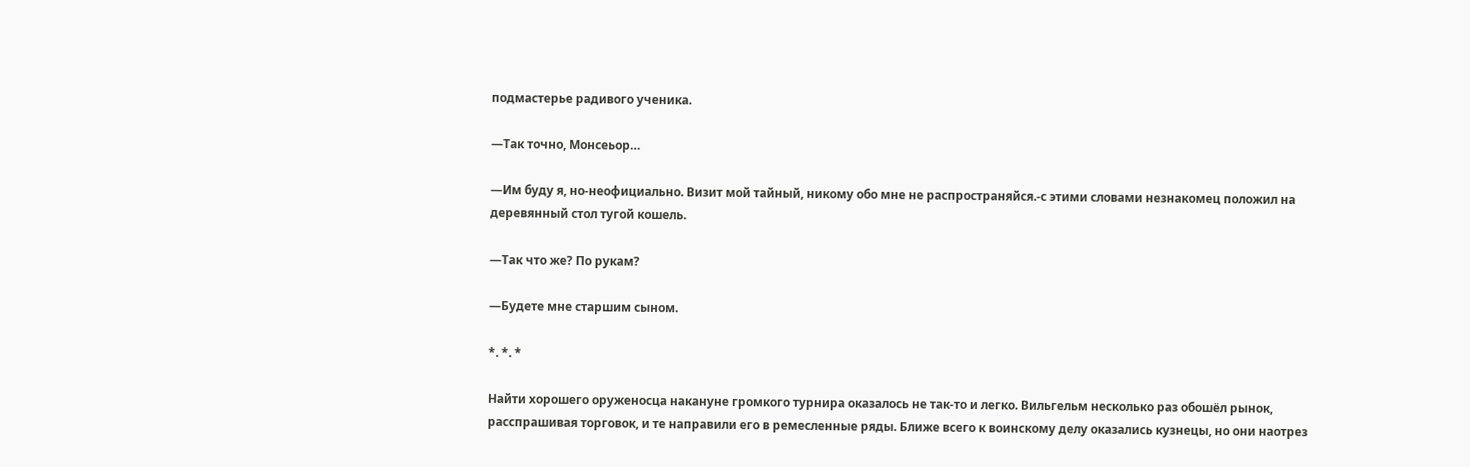подмастерье радивого ученика.

—Так точно, Монсеьор…

—Им буду я, но-неофициально. Визит мой тайный, никому обо мне не распространяйся.-с этими словами незнакомец положил на деревянный стол тугой кошель.

—Так что же? По рукам?

—Будете мне старшим сыном.

*. *. *

Найти хорошего оруженосца накануне громкого турнира оказалось не так-то и легко. Вильгельм несколько раз обошёл рынок, расспрашивая торговок, и те направили его в ремесленные ряды. Ближе всего к воинскому делу оказались кузнецы, но они наотрез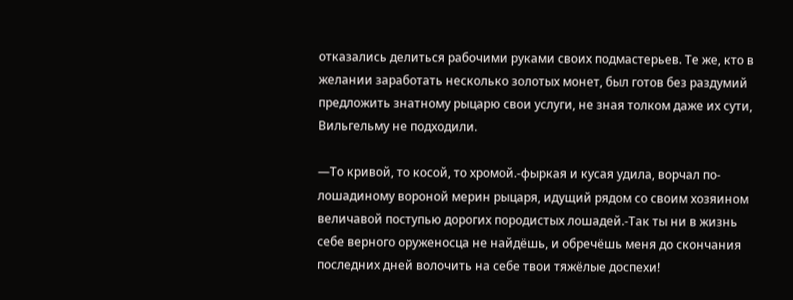отказались делиться рабочими руками своих подмастерьев. Те же, кто в желании заработать несколько золотых монет, был готов без раздумий предложить знатному рыцарю свои услуги, не зная толком даже их сути, Вильгельму не подходили.

—То кривой, то косой, то хромой.-фыркая и кусая удила, ворчал по-лошадиному вороной мерин рыцаря, идущий рядом со своим хозяином величавой поступью дорогих породистых лошадей.-Так ты ни в жизнь себе верного оруженосца не найдёшь, и обречёшь меня до скончания последних дней волочить на себе твои тяжёлые доспехи!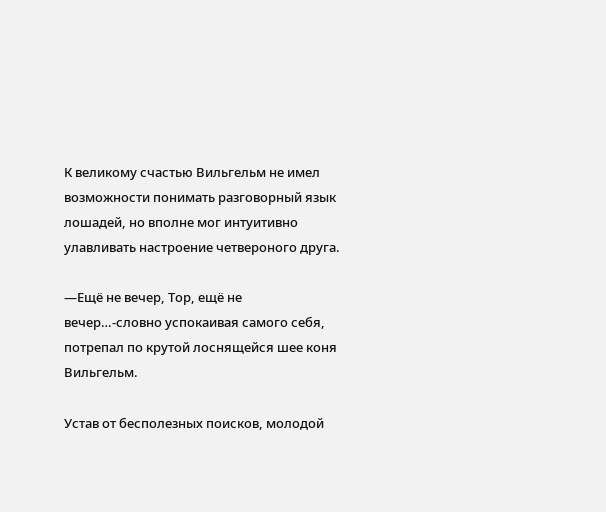К великому счастью Вильгельм не имел возможности понимать разговорный язык лошадей, но вполне мог интуитивно улавливать настроение четвероного друга.

—Ещё не вечер, Тор, ещё не вечер…-словно успокаивая самого себя, потрепал по крутой лоснящейся шее коня Вильгельм.

Устав от бесполезных поисков, молодой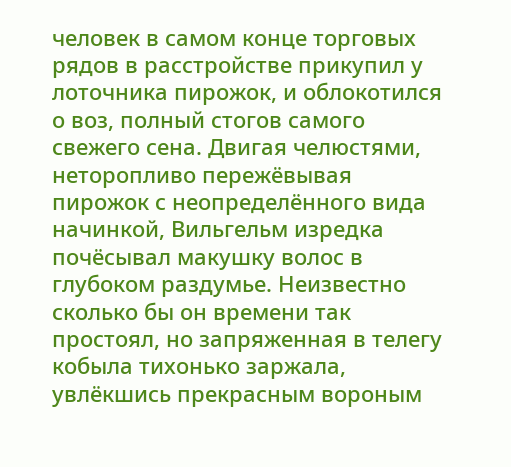человек в самом конце торговых рядов в расстройстве прикупил у лоточника пирожок, и облокотился о воз, полный стогов самого свежего сена. Двигая челюстями, неторопливо пережёвывая пирожок с неопределённого вида начинкой, Вильгельм изредка почёсывал макушку волос в глубоком раздумье. Неизвестно сколько бы он времени так простоял, но запряженная в телегу кобыла тихонько заржала, увлёкшись прекрасным вороным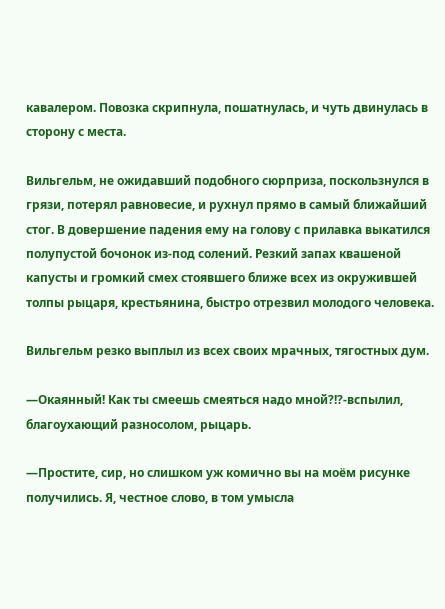кавалером. Повозка скрипнула, пошатнулась, и чуть двинулась в сторону с места.

Вильгельм, не ожидавший подобного сюрприза, поскользнулся в грязи, потерял равновесие, и рухнул прямо в самый ближайший стог. В довершение падения ему на голову с прилавка выкатился полупустой бочонок из-под солений. Резкий запах квашеной капусты и громкий смех стоявшего ближе всех из окружившей толпы рыцаря, крестьянина, быстро отрезвил молодого человека.

Вильгельм резко выплыл из всех своих мрачных, тягостных дум.

—Окаянный! Как ты смеешь смеяться надо мной?!?-вспылил, благоухающий разносолом, рыцарь.

—Простите, сир, но слишком уж комично вы на моём рисунке получились. Я, честное слово, в том умысла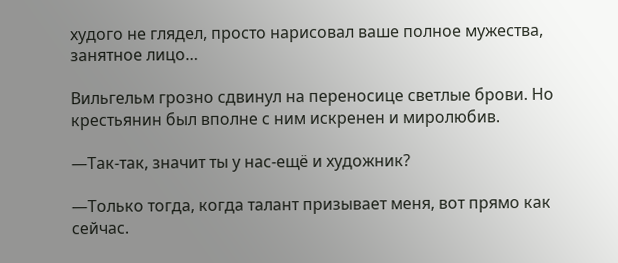худого не глядел, просто нарисовал ваше полное мужества, занятное лицо…

Вильгельм грозно сдвинул на переносице светлые брови. Но крестьянин был вполне с ним искренен и миролюбив.

—Так-так, значит ты у нас-ещё и художник?

—Только тогда, когда талант призывает меня, вот прямо как сейчас.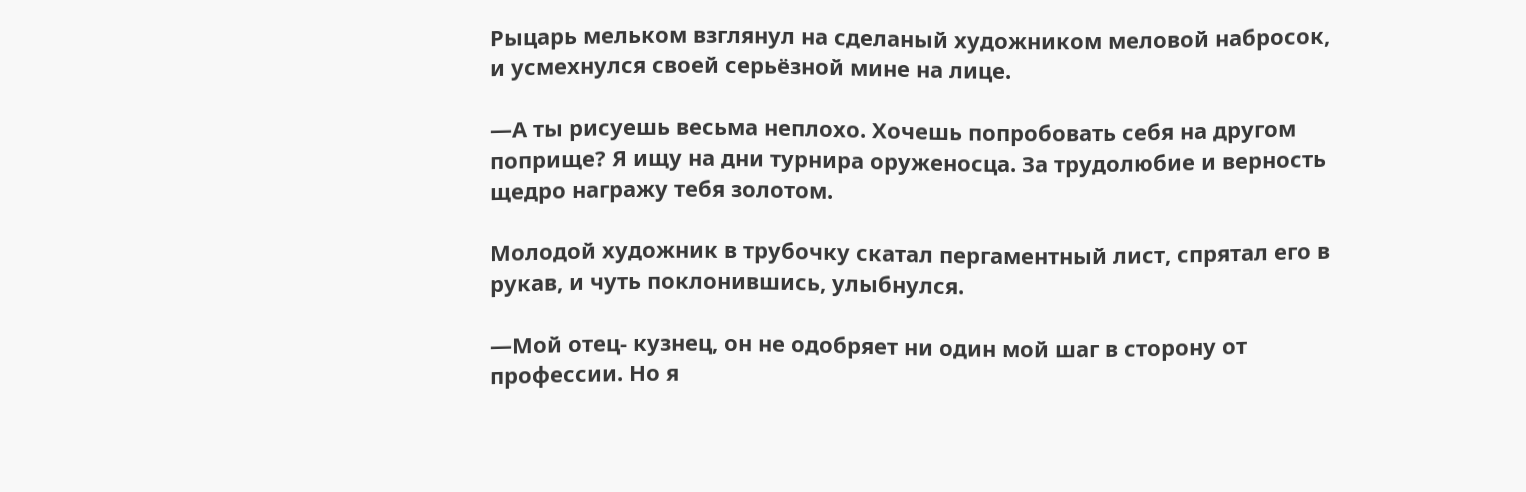Рыцарь мельком взглянул на сделаный художником меловой набросок, и усмехнулся своей серьёзной мине на лице.

—А ты рисуешь весьма неплохо. Хочешь попробовать себя на другом поприще? Я ищу на дни турнира оруженосца. За трудолюбие и верность щедро награжу тебя золотом.

Молодой художник в трубочку скатал пергаментный лист, спрятал его в рукав, и чуть поклонившись, улыбнулся.

—Мой отец- кузнец, он не одобряет ни один мой шаг в сторону от профессии. Но я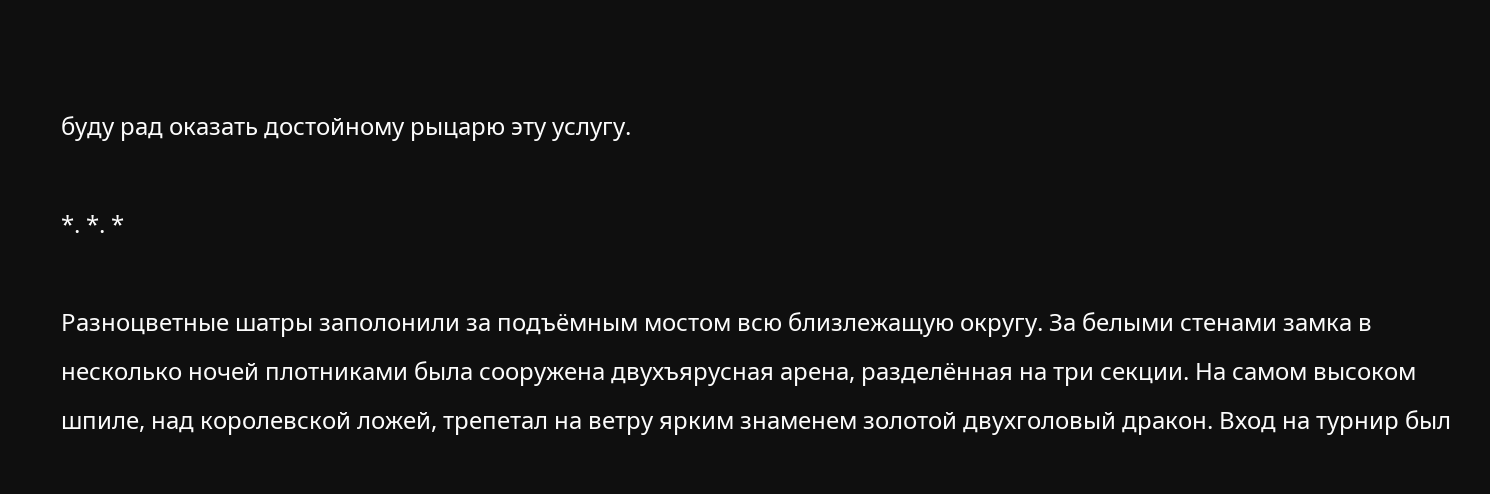буду рад оказать достойному рыцарю эту услугу.

*. *. *

Разноцветные шатры заполонили за подъёмным мостом всю близлежащую округу. За белыми стенами замка в несколько ночей плотниками была сооружена двухъярусная арена, разделённая на три секции. На самом высоком шпиле, над королевской ложей, трепетал на ветру ярким знаменем золотой двухголовый дракон. Вход на турнир был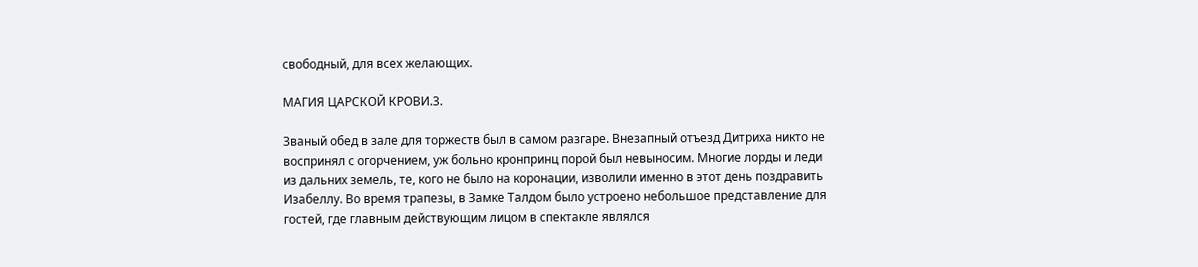свободный, для всех желающих.

МАГИЯ ЦАРСКОЙ КРОВИ.3.

Званый обед в зале для торжеств был в самом разгаре. Внезапный отъезд Дитриха никто не воспринял с огорчением, уж больно кронпринц порой был невыносим. Многие лорды и леди из дальних земель, те, кого не было на коронации, изволили именно в этот день поздравить Изабеллу. Во время трапезы, в Замке Талдом было устроено небольшое представление для гостей, где главным действующим лицом в спектакле являлся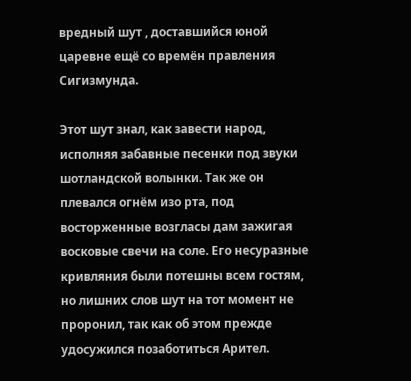вредный шут , доставшийся юной царевне ещё со времён правления Сигизмунда.

Этот шут знал, как завести народ, исполняя забавные песенки под звуки шотландской волынки. Так же он плевался огнём изо рта, под восторженные возгласы дам зажигая восковые свечи на соле. Его несуразные кривляния были потешны всем гостям, но лишних слов шут на тот момент не проронил, так как об этом прежде удосужился позаботиться Арител.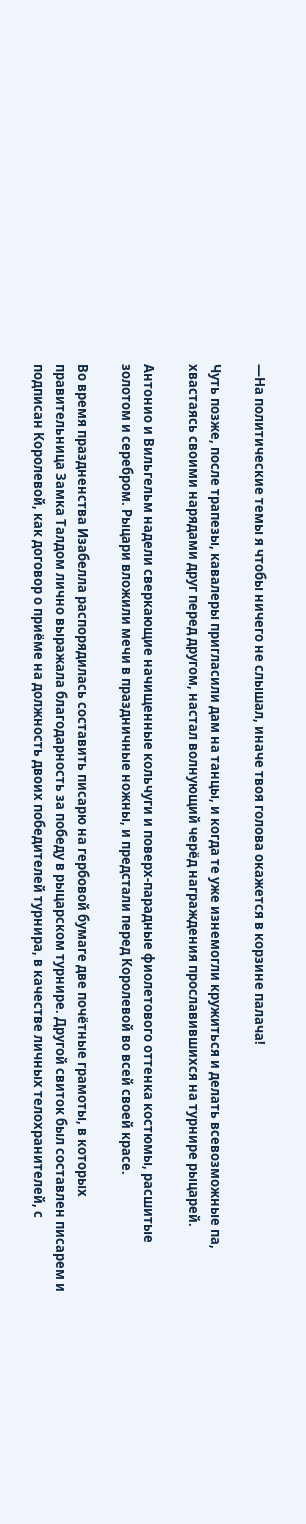—На политические темы я чтобы ничего не слышал, иначе твоя голова окажется в корзине палача!

Чуть позже, после трапезы, кавалеры пригласили дам на танцы, и когда те уже изнемогли кружиться и делать всевозможные па, хвастаясь своими нарядами друг перед другом, настал волнующий черёд награждения прославившихся на турнире рыцарей.

Антонио и Вильгельм надели сверкающие начищенные кольчуги и поверх-парадные фиолетового оттенка костюмы, расшитые золотом и серебром. Рыцари вложили мечи в праздничные ножны, и предстали перед Королевой во всей своей красе.

Во время праздненства Изабелла распорядилась составить писарю на гербовой бумаге две почётные грамоты, в которых правительница Замка Талдом лично выражала благодарность за победу в рыцарском турнире. Другой свиток был составлен писарем и подписан Королевой, как договор о приёме на должность двоих победителей турнира, в качестве личных телохранителей, с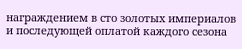награждением в сто золотых империалов и последующей оплатой каждого сезона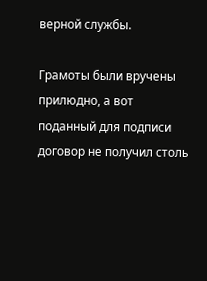верной службы.

Грамоты были вручены прилюдно, а вот поданный для подписи договор не получил столь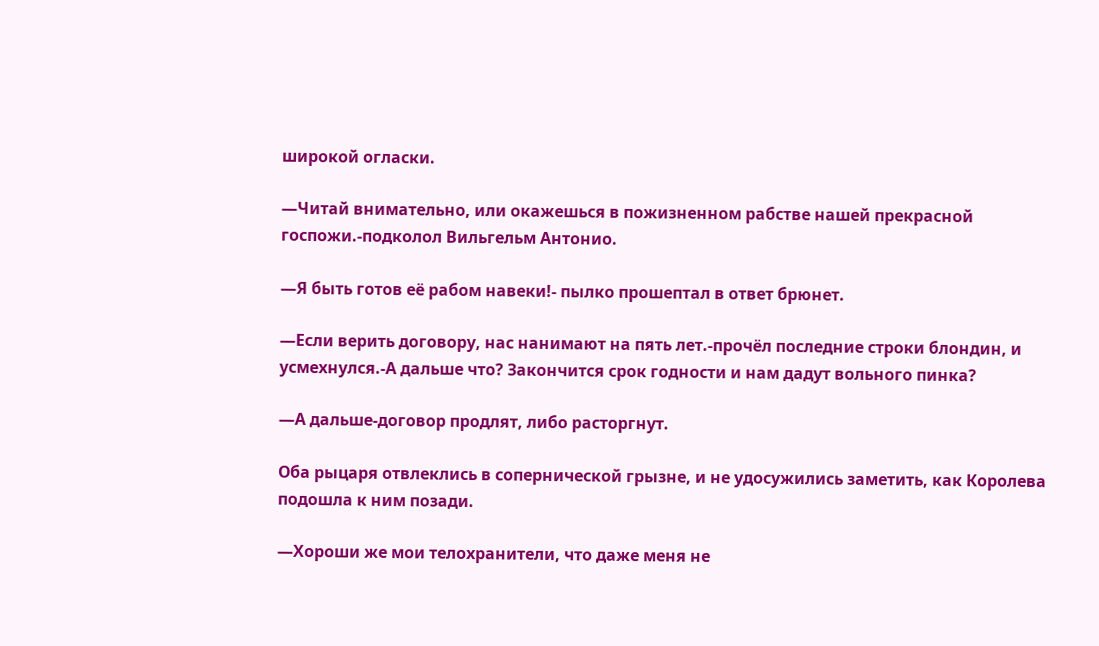широкой огласки.

—Читай внимательно, или окажешься в пожизненном рабстве нашей прекрасной госпожи.-подколол Вильгельм Антонио.

—Я быть готов её рабом навеки!- пылко прошептал в ответ брюнет.

—Если верить договору, нас нанимают на пять лет.-прочёл последние строки блондин, и усмехнулся.-А дальше что? Закончится срок годности и нам дадут вольного пинка?

—А дальше-договор продлят, либо расторгнут.

Оба рыцаря отвлеклись в сопернической грызне, и не удосужились заметить, как Королева подошла к ним позади.

—Хороши же мои телохранители, что даже меня не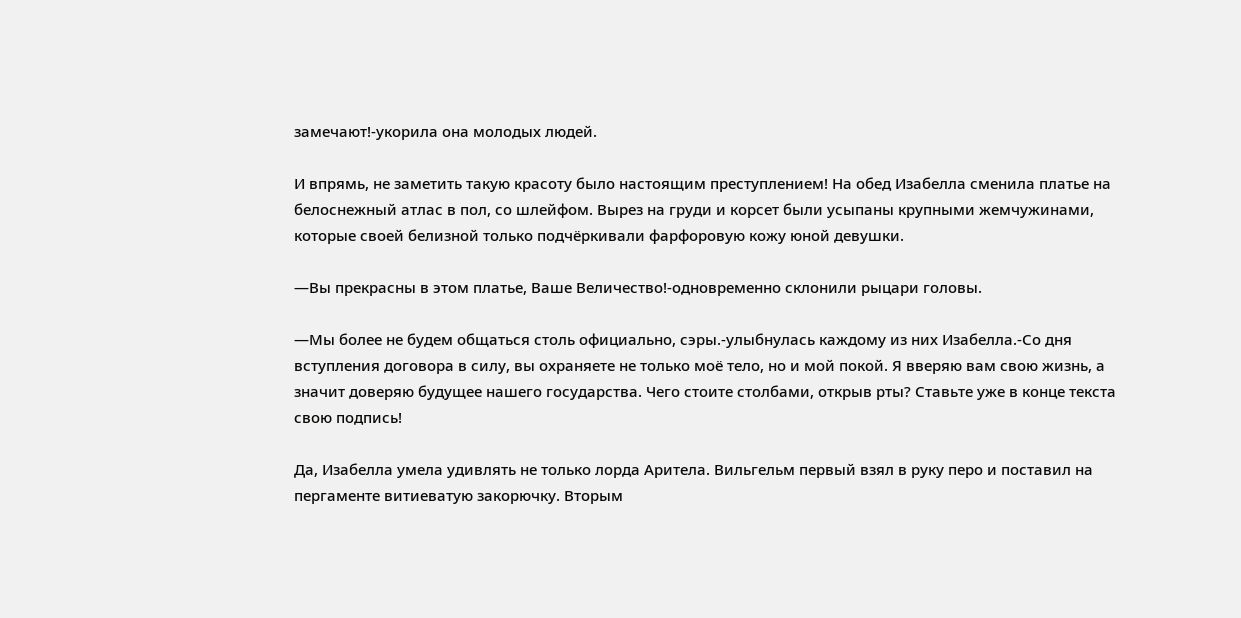замечают!-укорила она молодых людей.

И впрямь, не заметить такую красоту было настоящим преступлением! На обед Изабелла сменила платье на белоснежный атлас в пол, со шлейфом. Вырез на груди и корсет были усыпаны крупными жемчужинами, которые своей белизной только подчёркивали фарфоровую кожу юной девушки.

—Вы прекрасны в этом платье, Ваше Величество!-одновременно склонили рыцари головы.

—Мы более не будем общаться столь официально, сэры.-улыбнулась каждому из них Изабелла.-Со дня вступления договора в силу, вы охраняете не только моё тело, но и мой покой. Я вверяю вам свою жизнь, а значит доверяю будущее нашего государства. Чего стоите столбами, открыв рты? Ставьте уже в конце текста свою подпись!

Да, Изабелла умела удивлять не только лорда Аритела. Вильгельм первый взял в руку перо и поставил на пергаменте витиеватую закорючку. Вторым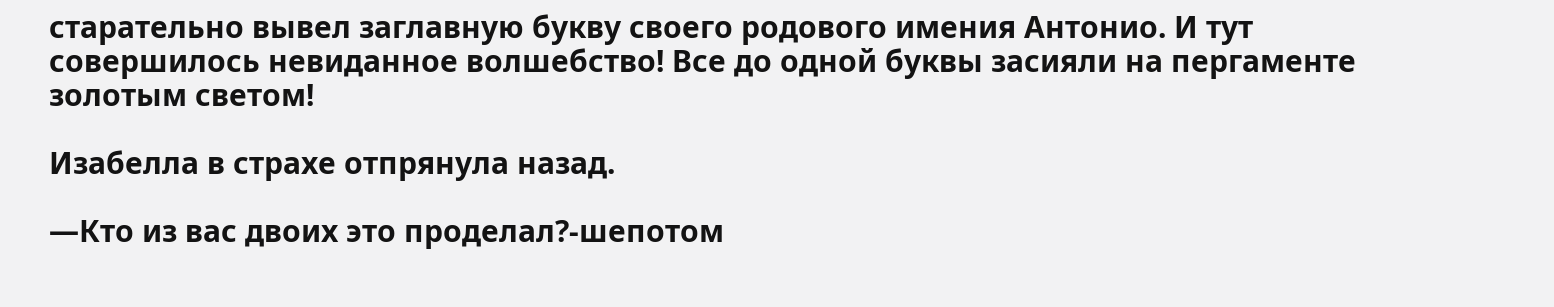старательно вывел заглавную букву своего родового имения Антонио. И тут совершилось невиданное волшебство! Все до одной буквы засияли на пергаменте золотым светом!

Изабелла в страхе отпрянула назад.

—Кто из вас двоих это проделал?-шепотом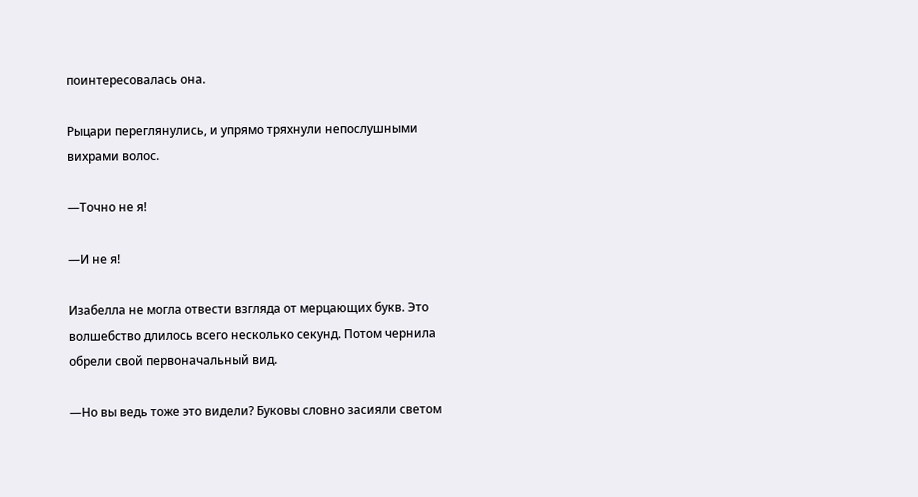поинтересовалась она.

Рыцари переглянулись, и упрямо тряхнули непослушными вихрами волос.

—Точно не я!

—И не я!

Изабелла не могла отвести взгляда от мерцающих букв. Это волшебство длилось всего несколько секунд. Потом чернила обрели свой первоначальный вид.

—Но вы ведь тоже это видели? Буковы словно засияли светом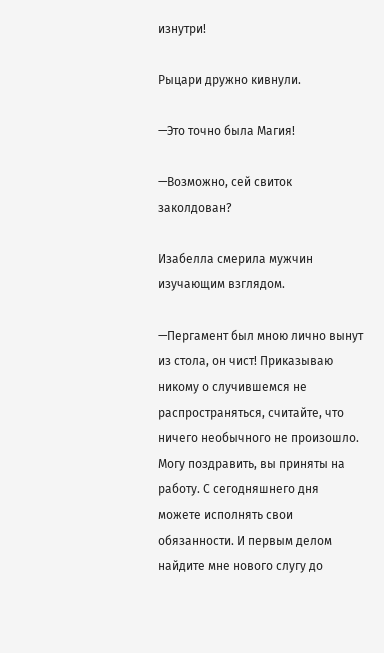изнутри!

Рыцари дружно кивнули.

—Это точно была Магия!

—Возможно, сей свиток заколдован?

Изабелла смерила мужчин изучающим взглядом.

—Пергамент был мною лично вынут из стола, он чист! Приказываю никому о случившемся не распространяться, считайте, что ничего необычного не произошло. Могу поздравить, вы приняты на работу. С сегодняшнего дня можете исполнять свои обязанности. И первым делом найдите мне нового слугу до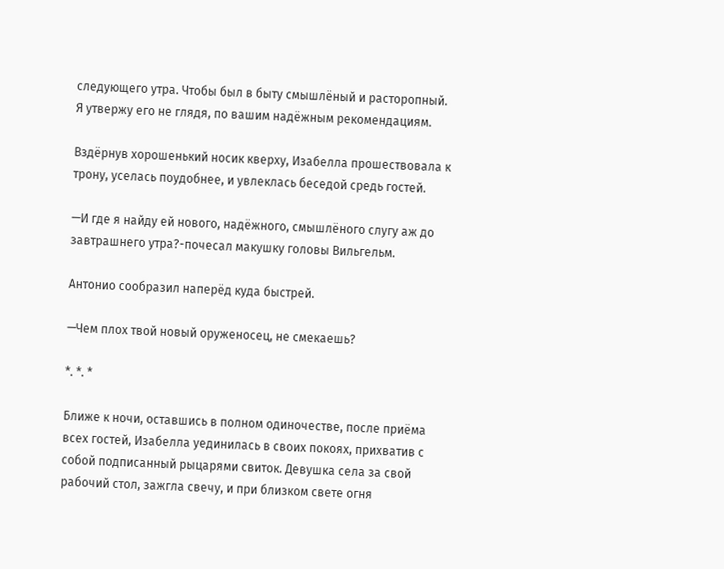следующего утра. Чтобы был в быту смышлёный и расторопный. Я утвержу его не глядя, по вашим надёжным рекомендациям.

Вздёрнув хорошенький носик кверху, Изабелла прошествовала к трону, уселась поудобнее, и увлеклась беседой средь гостей.

—И где я найду ей нового, надёжного, смышлёного слугу аж до завтрашнего утра?-почесал макушку головы Вильгельм.

Антонио сообразил наперёд куда быстрей.

—Чем плох твой новый оруженосец, не смекаешь?

*. *. *

Ближе к ночи, оставшись в полном одиночестве, после приёма всех гостей, Изабелла уединилась в своих покоях, прихватив с собой подписанный рыцарями свиток. Девушка села за свой рабочий стол, зажгла свечу, и при близком свете огня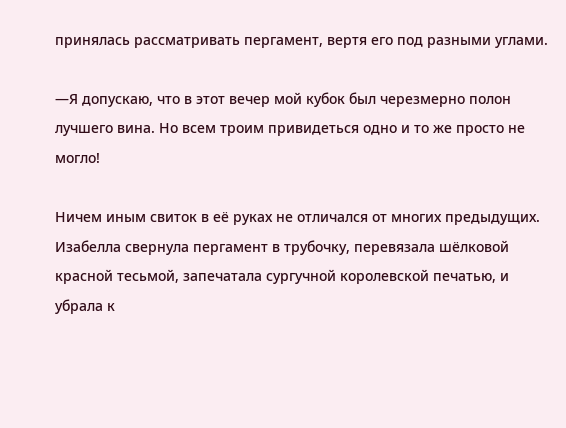принялась рассматривать пергамент, вертя его под разными углами.

—Я допускаю, что в этот вечер мой кубок был черезмерно полон лучшего вина. Но всем троим привидеться одно и то же просто не могло!

Ничем иным свиток в её руках не отличался от многих предыдущих. Изабелла свернула пергамент в трубочку, перевязала шёлковой красной тесьмой, запечатала сургучной королевской печатью, и убрала к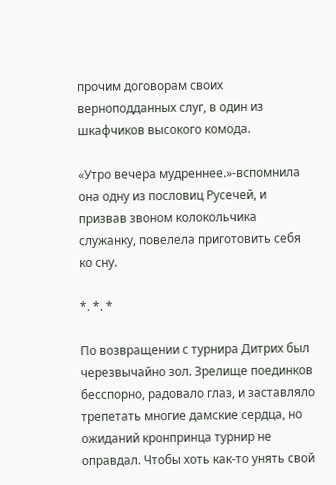прочим договорам своих верноподданных слуг, в один из шкафчиков высокого комода.

«Утро вечера мудреннее.»-вспомнила она одну из пословиц Русечей, и призвав звоном колокольчика служанку, повелела приготовить себя ко сну.

*. *. *

По возвращении с турнира Дитрих был черезвычайно зол. Зрелище поединков бесспорно, радовало глаз, и заставляло трепетать многие дамские сердца, но ожиданий кронпринца турнир не оправдал. Чтобы хоть как-то унять свой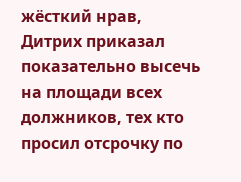жёсткий нрав, Дитрих приказал показательно высечь на площади всех должников, тех кто просил отсрочку по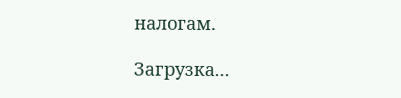налогам.

Загрузка...